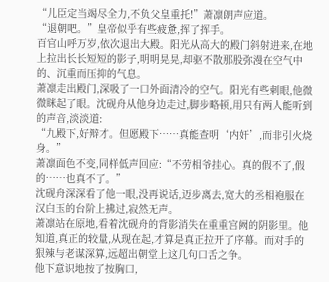“儿臣定当竭尽全力,不负父皇重托!”萧凛朗声应道。
“退朝吧。”皇帝似乎有些疲惫,挥了挥手。
百官山呼万岁,依次退出大殿。阳光从高大的殿门斜射进来,在地上拉出长长短短的影子,明明晃晃,却驱不散那股弥漫在空气中的、沉重而压抑的气息。
萧凛走出殿门,深吸了一口外面清冷的空气。阳光有些刺眼,他微微眯起了眼。沈砚舟从他身边走过,脚步略顿,用只有两人能听到的声音,淡淡道:
“九殿下,好辩才。但愿殿下……真能查明‘内奸’,而非引火烧身。”
萧凛面色不变,同样低声回应:“不劳相爷挂心。真的假不了,假的……也真不了。”
沈砚舟深深看了他一眼,没再说话,迈步离去,宽大的丞相袍服在汉白玉的台阶上拂过,寂然无声。
萧凛站在原地,看着沈砚舟的背影消失在重重宫阙的阴影里。他知道,真正的较量,从现在起,才算是真正拉开了序幕。而对手的狠辣与老谋深算,远超出朝堂上这几句口舌之争。
他下意识地按了按胸口,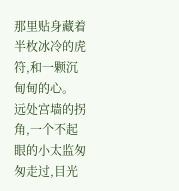那里贴身藏着半枚冰冷的虎符,和一颗沉甸甸的心。
远处宫墙的拐角,一个不起眼的小太监匆匆走过,目光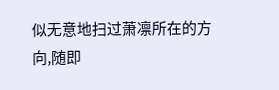似无意地扫过萧凛所在的方向,随即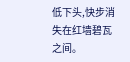低下头,快步消失在红墙碧瓦之间。